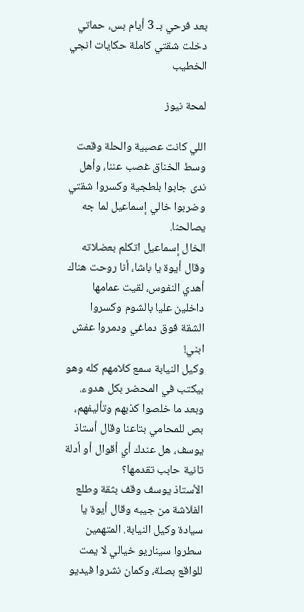بعد فرحي بـ 3 أيام بس، حماتي دخلت شقتي كاملة حكايات انجي الخطيب

لمحة نيوز

اللي كانت عصبية والحلة وقعت وسط الخناق غصب عننا، وأهل ندى جابوا بلطجية وكسروا شقتي وضربوا خالي إسماعيل لما جه يصالحنا.
الخال إسماعيل اتكلم بعضلاته وقال أيوة يا باشا، أنا روحت هناك أهدي النفوس، لقيت عمامها داخلين عليا بالشوم وكسروا الشقة فوق دماغي ودمروا عفش ابني!
وكيل النيابة سمع كلامهم كله وهو بيكتب في المحضر بكل هدوء. وبعد ما خلصوا كذبهم وتأليفهم، بص للمحامي بتاعنا وقال أستاذ يوسف، هل عندك أي أقوال أو أدلة تانية حابب تقدمها؟
الأستاذ يوسف وقف بثقة وطلع الفلاشة من جيبه وقال أيوة يا سيادة وكيل النيابة. المتهمين سطروا سيناريو خيالي لا يمت للواقع بصلة، وكمان نشروا فيديو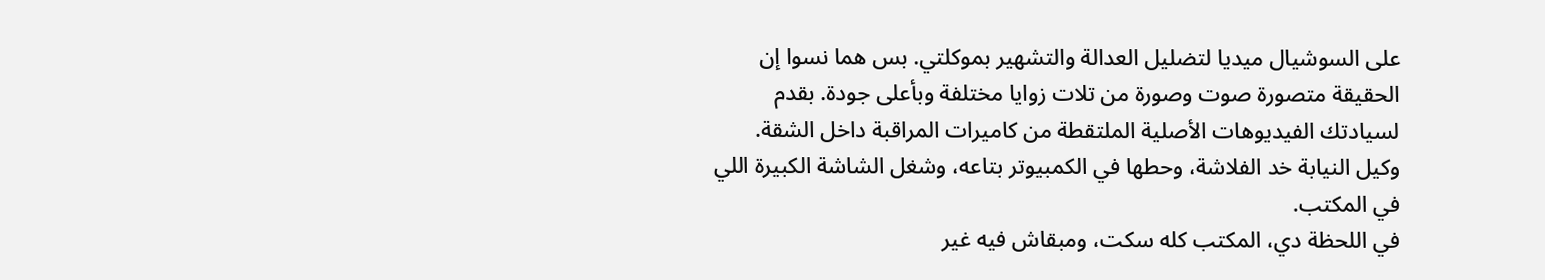على السوشيال ميديا لتضليل العدالة والتشهير بموكلتي. بس هما نسوا إن الحقيقة متصورة صوت وصورة من تلات زوايا مختلفة وبأعلى جودة. بقدم لسيادتك الفيديوهات الأصلية الملتقطة من كاميرات المراقبة داخل الشقة.
وكيل النيابة خد الفلاشة، وحطها في الكمبيوتر بتاعه، وشغل الشاشة الكبيرة اللي في المكتب.
في اللحظة دي، المكتب كله سكت، ومبقاش فيه غير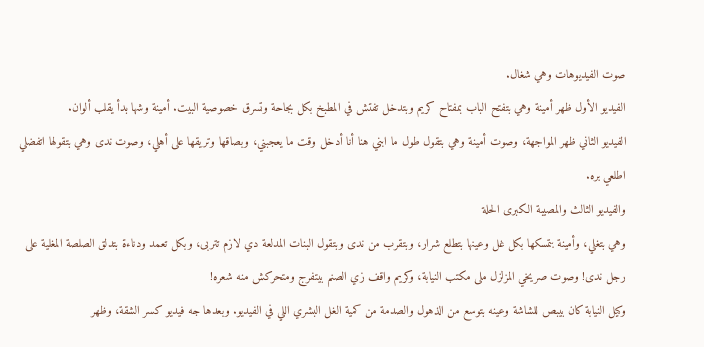صوت الفيديوهات وهي شغال.
الفيديو الأول ظهر أمينة وهي بتفتح الباب بمفتاح كريم وبتدخل تفتش في المطبخ بكل بجاحة وتسرق خصوصية البيت. أمينة وشها بدأ يقلب ألوان.
الفيديو الثاني ظهر المواجهة، وصوت أمينة وهي بتقول طول ما ابني هنا أنا أدخل وقت ما يعجبني، وبصاقها وتريقها على أهلي، وصوت ندى وهي بتقولها اتفضلي اطلعي بره.
والفيديو الثالث والمصيبة الكبرى الحلة
وهي بتغلي، وأمينة بتمسكها بكل غل وعينها بتطلع شرار، وبتقرب من ندى وبتقول البنات المدلعة دي لازم تتربى، وبكل تعمد ودناءة بتدلق الصلصة المغلية على رجل ندى! وصوت صريخي المزلزل ملى مكتب النيابة، وكريم واقف زي الصنم بيتفرج ومتحركش منه شعره!
وكيل النيابة كان بيبص للشاشة وعينه بتوسع من الذهول والصدمة من كمية الغل البشري اللي في الفيديو. وبعدها جه فيديو كسر الشقة، وظهر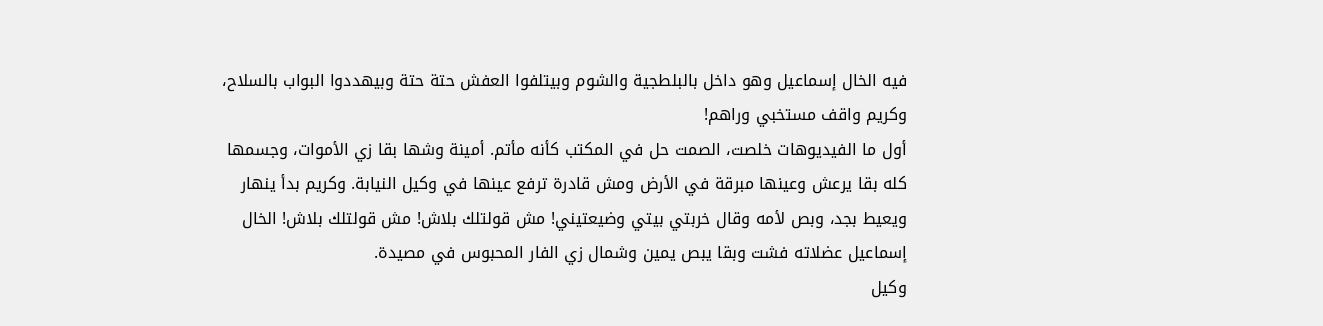فيه الخال إسماعيل وهو داخل بالبلطجية والشوم وبيتلفوا العفش حتة حتة وبيهددوا البواب بالسلاح، وكريم واقف مستخبي وراهم!
أول ما الفيديوهات خلصت، الصمت حل في المكتب كأنه مأتم. أمينة وشها بقا زي الأموات، وجسمها كله بقا يرعش وعينها مبرقة في الأرض ومش قادرة ترفع عينها في وكيل النيابة. وكريم بدأ ينهار ويعيط بجد، وبص لأمه وقال خربتي بيتي وضيعتيني! مش قولتلك بلاش! مش قولتلك بلاش! الخال إسماعيل عضلاته فشت وبقا يبص يمين وشمال زي الفار المحبوس في مصيدة.
وكيل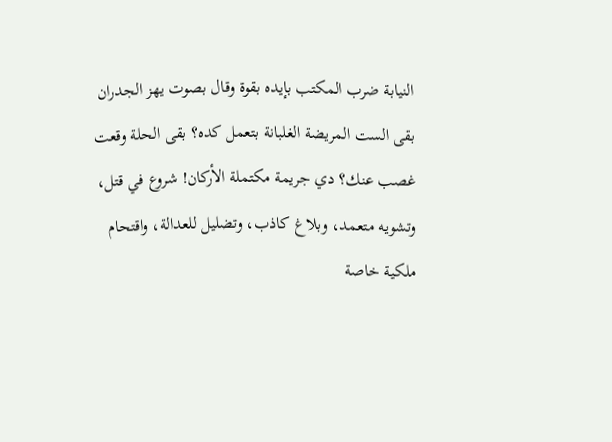النيابة ضرب المكتب بإيده بقوة وقال بصوت يهز الجدران بقى الست المريضة الغلبانة بتعمل كده؟ بقى الحلة وقعت غصب عنك؟ دي جريمة مكتملة الأركان! شروع في قتل، وتشويه متعمد، وبلاغ كاذب، وتضليل للعدالة، واقتحام ملكية خاصة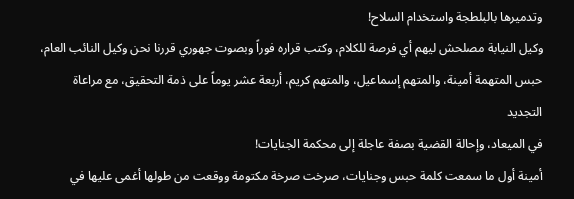وتدميرها بالبلطجة واستخدام السلاح!
وكيل النيابة مصلحش ليهم أي فرصة للكلام، وكتب قراره فوراً وبصوت جهوري قررنا نحن وكيل النائب العام، حبس المتهمة أمينة، والمتهم إسماعيل، والمتهم كريم، أربعة عشر يوماً على ذمة التحقيق، مع مراعاة التجديد
في الميعاد، وإحالة القضية بصفة عاجلة إلى محكمة الجنايات!
أمينة أول ما سمعت كلمة حبس وجنايات، صرخت صرخة مكتومة ووقعت من طولها أغمى عليها في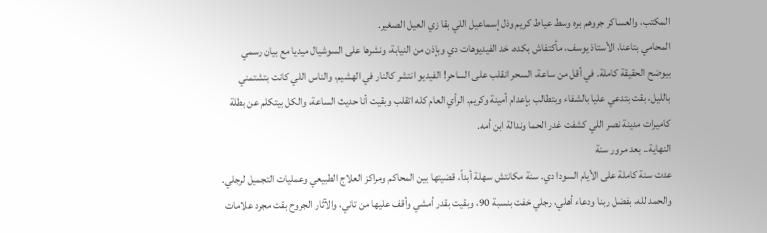المكتب، والعساكر جروهم بره وسط عياط كريم وذل إسماعيل اللي بقا زي العيل الصغير.
المحامي بتاعنا، الأستاذ يوسف، مأكتفاش بكده، خد الفيديوهات دي وبإذن من النيابة، ونشرها على السوشيال ميديا مع بيان رسمي بيوضح الحقيقة كاملة. في أقل من ساعة، السحر انقلب على الساحر! الفيديو انتشر كالنار في الهشيم، والناس اللي كانت بتشتمني بالليل، بقت بتدعي عليا بالشفاء وبتطالب بإعدام أمينة وكريم. الرأي العام كله اتقلب وبقيت أنا حديث الساعة، والكل بيتكلم عن بطلة كاميرات مدينة نصر اللي كشفت غدر الحما وندالة ابن أمه.
النهاية.. بعد مرور سنة
عدت سنة كاملة على الأيام السودا دي. سنة مكانتش سهلة أبداً، قضيتها بين المحاكم ومراكز العلاج الطبيعي وعمليات التجميل لرجلي. والحمد لله، بفضل ربنا ودعاء أهلي، رجلي خفت بنسبة 90، وبقيت بقدر أمشي وأقف عليها من تاني، والآثار الجروح بقت مجرد علامات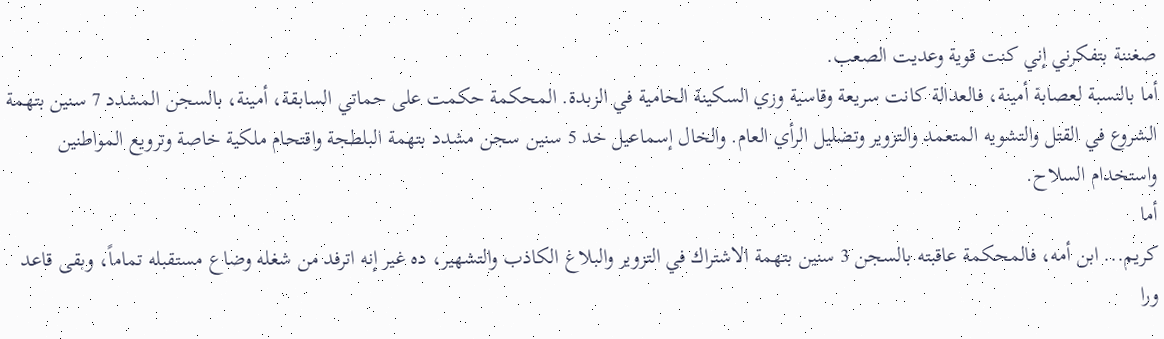صغننة بتفكرني إني كنت قوية وعديت الصعب.
أما بالنسبة لعصابة أمينة، فالعدالة كانت سريعة وقاسية وزي السكينة الحامية في الزبدة. المحكمة حكمت على حماتي السابقة، أمينة، بالسجن المشدد 7 سنين بتهمة الشروع في القتل والتشويه المتعمد والتزوير وتضليل الرأي العام. والخال إسماعيل خد 5 سنين سجن مشدد بتهمة البلطجة واقتحام ملكية خاصة وترويع المواطنين واستخدام السلاح.
أما
كريم... ابن أمه، فالمحكمة عاقبته بالسجن 3 سنين بتهمة الاشتراك في التزوير والبلاغ الكاذب والتشهير، ده غير إنه اترفد من شغله وضاع مستقبله تماماً، وبقى قاعد ورا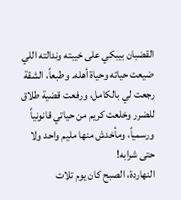القضبان بيبكي على خيبته وندالته اللي ضيعت حياته وحياة أهله. وطبعاً، الشقة رجعت لي بالكامل، ورفعت قضية طلاق للضرر وخلعت كريم من حياتي قانونياً ورسمياً، ومأخدش منها مليم واحد ولا حتى شرابه!
النهاردة، الصبح كان يوم تلات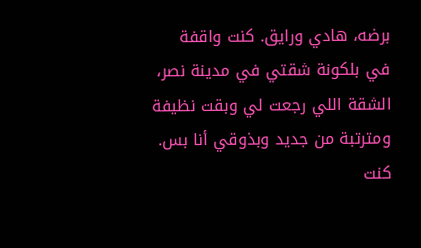برضه، هادي ورايق. كنت واقفة في بلكونة شقتي في مدينة نصر، الشقة اللي رجعت لي وبقت نظيفة ومترتبة من جديد وبذوقي أنا بس. كنت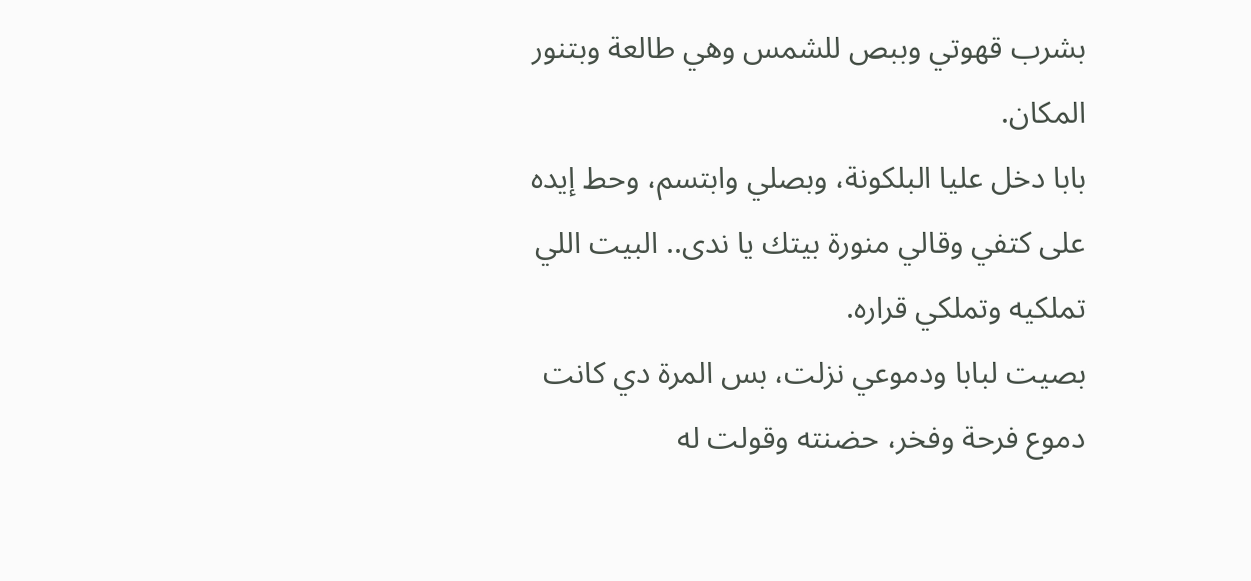بشرب قهوتي وببص للشمس وهي طالعة وبتنور المكان.
بابا دخل عليا البلكونة، وبصلي وابتسم، وحط إيده على كتفي وقالي منورة بيتك يا ندى.. البيت اللي تملكيه وتملكي قراره.
بصيت لبابا ودموعي نزلت، بس المرة دي كانت دموع فرحة وفخر، حضنته وقولت له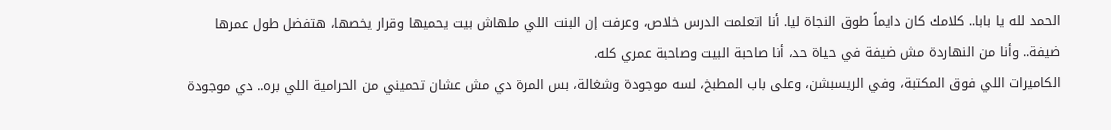الحمد لله يا بابا.. كلامك كان دايماً طوق النجاة ليا. أنا اتعلمت الدرس خلاص، وعرفت إن البنت اللي ملهاش بيت يحميها وقرار يخصها، هتفضل طول عمرها ضيفة.. وأنا من النهاردة مش ضيفة في حياة حد، أنا صاحبة البيت وصاحبة عمري كله.
الكاميرات اللي فوق المكتبة، وفي الريسبشن، وعلى باب المطبخ، لسه موجودة وشغالة، بس المرة دي مش عشان تحميني من الحرامية اللي بره.. دي موجودة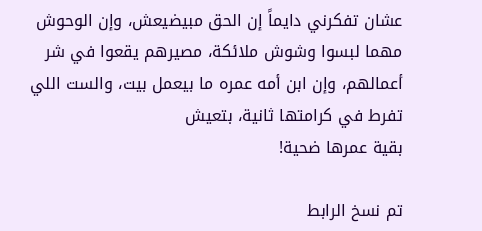عشان تفكرني دايماً إن الحق مبيضيعش، وإن الوحوش مهما لبسوا وشوش ملائكة، مصيرهم يقعوا في شر أعمالهم، وإن ابن أمه عمره ما بيعمل بيت، والست اللي تفرط في كرامتها ثانية، بتعيش
بقية عمرها ضحية!

تم نسخ الرابط